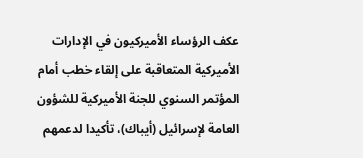عكف الرؤساء الأميركيون في الإدارات الأميركية المتعاقبة على إلقاء خطب أمام المؤتمر السنوي للجنة الأميركية للشؤون العامة لإسرائيل (أيباك)، تأكيدا لدعمهم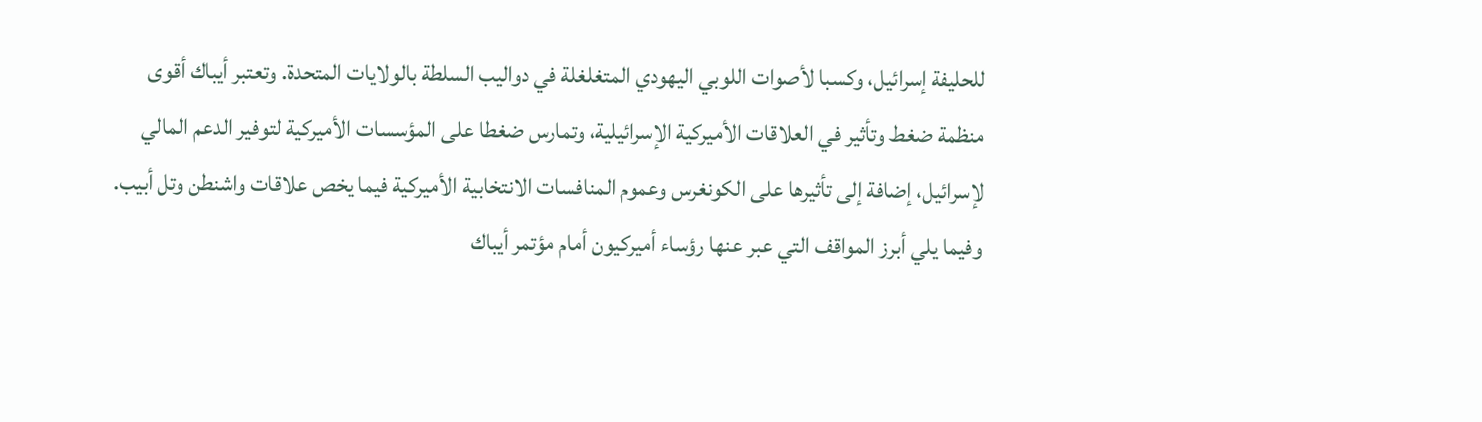للحليفة إسرائيل، وكسبا لأصوات اللوبي اليهودي المتغلغلة في دواليب السلطة بالولايات المتحدة. وتعتبر أيباك أقوى منظمة ضغط وتأثير في العلاقات الأميركية الإسرائيلية، وتمارس ضغطا على المؤسسات الأميركية لتوفير الدعم المالي لإسرائيل، إضافة إلى تأثيرها على الكونغرس وعموم المنافسات الانتخابية الأميركية فيما يخص علاقات واشنطن وتل أبيب. وفيما يلي أبرز المواقف التي عبر عنها رؤساء أميركيون أمام مؤتمر أيباك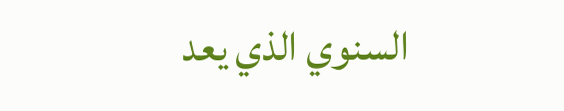السنوي الذي يعد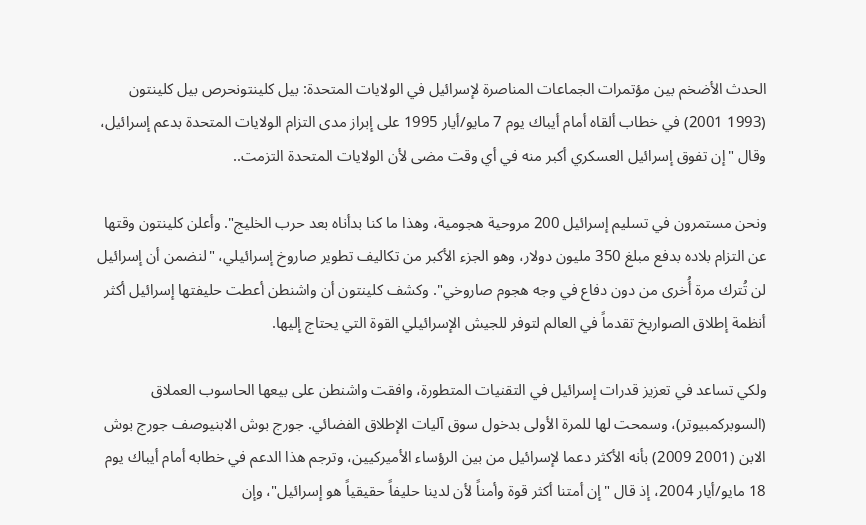الحدث الأضخم بين مؤتمرات الجماعات المناصرة لإسرائيل في الولايات المتحدة: بيل كلينتونحرص بيل كلينتون (1993 2001) في خطاب ألقاه أمام أيباك يوم 7 مايو/أيار 1995 على إبراز مدى التزام الولايات المتحدة بدعم إسرائيل، وقال "إن تفوق إسرائيل العسكري أكبر منه في أي وقت مضى لأن الولايات المتحدة التزمت..

ونحن مستمرون في تسليم إسرائيل 200 مروحية هجومية، وهذا ما كنا بدأناه بعد حرب الخليج". وأعلن كلينتون وقتها عن التزام بلاده بدفع مبلغ 350 مليون دولار، وهو الجزء الأكبر من تكاليف تطوير صاروخ إسرائيلي، "لنضمن أن إسرائيل لن تُترك مرة أُخرى من دون دفاع في وجه هجوم صاروخي". وكشف كلينتون أن واشنطن أعطت حليفتها إسرائيل أكثر أنظمة إطلاق الصواريخ تقدماً في العالم لتوفر للجيش الإسرائيلي القوة التي يحتاج إليها.

ولكي تساعد في تعزيز قدرات إسرائيل في التقنيات المتطورة، وافقت واشنطن على بيعها الحاسوب العملاق (السوبركمبيوتر)، وسمحت لها للمرة الأولى بدخول سوق آليات الإطلاق الفضائي. جورج بوش الابنيوصف جورج بوش الابن (2001 2009) بأنه الأكثر دعما لإسرائيل من بين الرؤساء الأميركيين، وترجم هذا الدعم في خطابه أمام أيباك يوم 18 مايو/أيار 2004، إذ قال "إن أمتنا أكثر قوة وأمناً لأن لدينا حليفاً حقيقياً هو إسرائيل"، وإن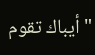"أيباك تقوم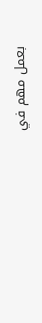بعمل مهم في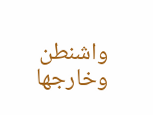واشنطن وخارجها